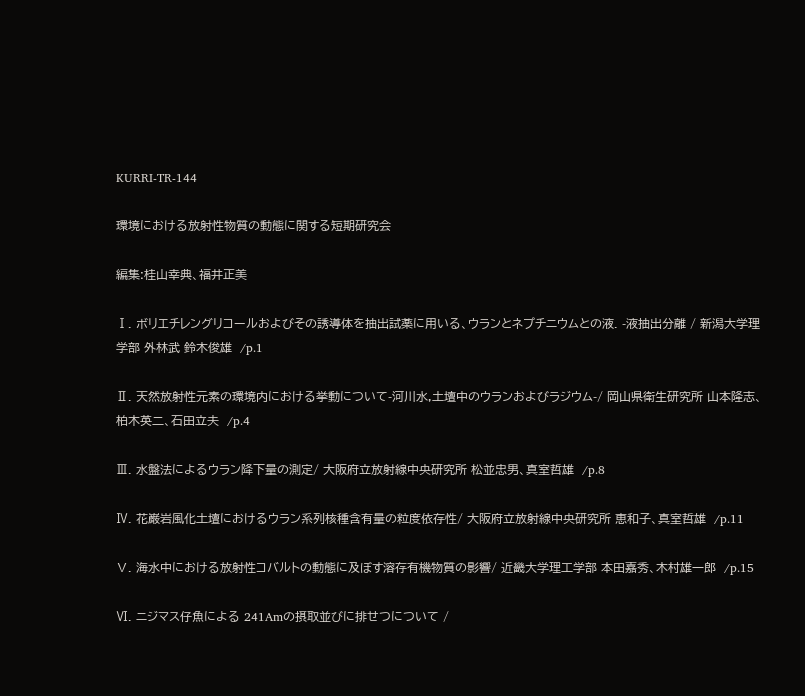KURRI-TR-144

環境における放射性物質の動態に関する短期研究会

編集:桂山幸典、福井正美

Ⅰ. ボリエチレングリコールおよびその誘導体を抽出試薬に用いる、ウランとネプチニウムとの液. -液抽出分離 / 新潟大学理学部 外林武 鈴木俊雄  /p.1

Ⅱ. 天然放射性元素の環境内における挙動について-河川水,土壇中のウランおよびラジウム-/ 岡山県衛生研究所 山本隆志、柏木英二、石田立夫  /p.4

Ⅲ. 水盤法によるウラン降下量の測定/ 大阪府立放射線中央研究所 松並忠男、真室哲雄  /p.8

Ⅳ. 花巌岩風化土壇におけるウラン系列核種含有量の粒度依存性/ 大阪府立放射線中央研究所 恵和子、真室哲雄  /p.11

Ⅴ. 海水中における放射性コバルトの動態に及ぼす溶存有機物質の影響/ 近畿大学理工学部 本田嘉秀、木村雄一郎  /p.15

Ⅵ. ニジマス仔魚による 241Amの摂取並びに排せつについて /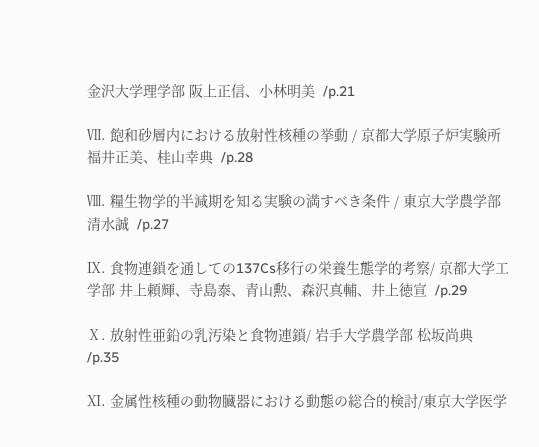金沢大学理学部 阪上正信、小林明美  /p.21

Ⅶ. 飽和砂層内における放射性核種の挙動 / 京都大学原子炉実験所 福井正美、桂山幸典  /p.28

Ⅷ. 糧生物学的半減期を知る実験の満すべき条件 / 東京大学農学部 清水誠  /p.27

Ⅸ. 食物連鎖を通しての137Cs移行の栄養生態学的考察/ 京都大学工学部 井上頼輝、寺島泰、青山勲、森沢真輔、井上徳宣  /p.29

Ⅹ. 放射性亜鉛の乳汚染と食物連鎖/ 岩手大学農学部 松坂尚典  /p.35

Ⅺ. 金属性核種の動物臓器における動態の総合的検討/東京大学医学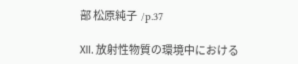部 松原純子  /p.37

Ⅻ. 放射性物質の環境中における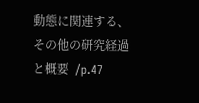動態に関連する、その他の研究経過と概要  /p.47